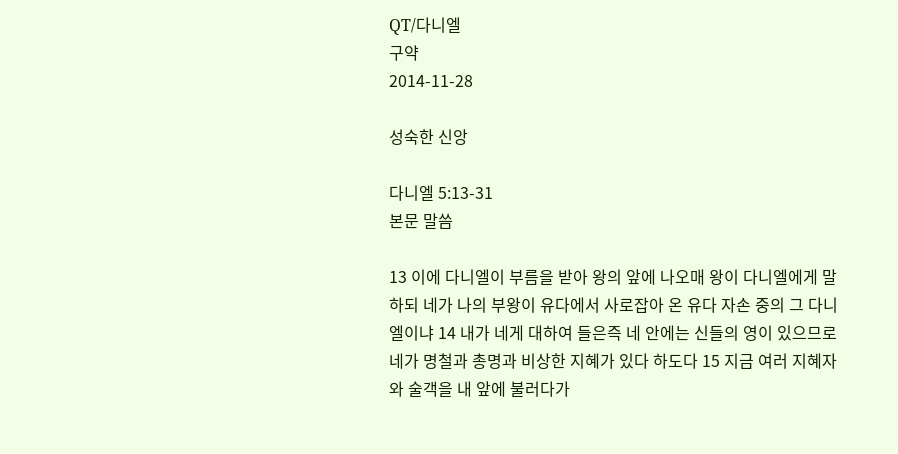QT/다니엘
구약
2014-11-28

성숙한 신앙

다니엘 5:13-31
본문 말씀

13 이에 다니엘이 부름을 받아 왕의 앞에 나오매 왕이 다니엘에게 말하되 네가 나의 부왕이 유다에서 사로잡아 온 유다 자손 중의 그 다니엘이냐 14 내가 네게 대하여 들은즉 네 안에는 신들의 영이 있으므로 네가 명철과 총명과 비상한 지혜가 있다 하도다 15 지금 여러 지혜자와 술객을 내 앞에 불러다가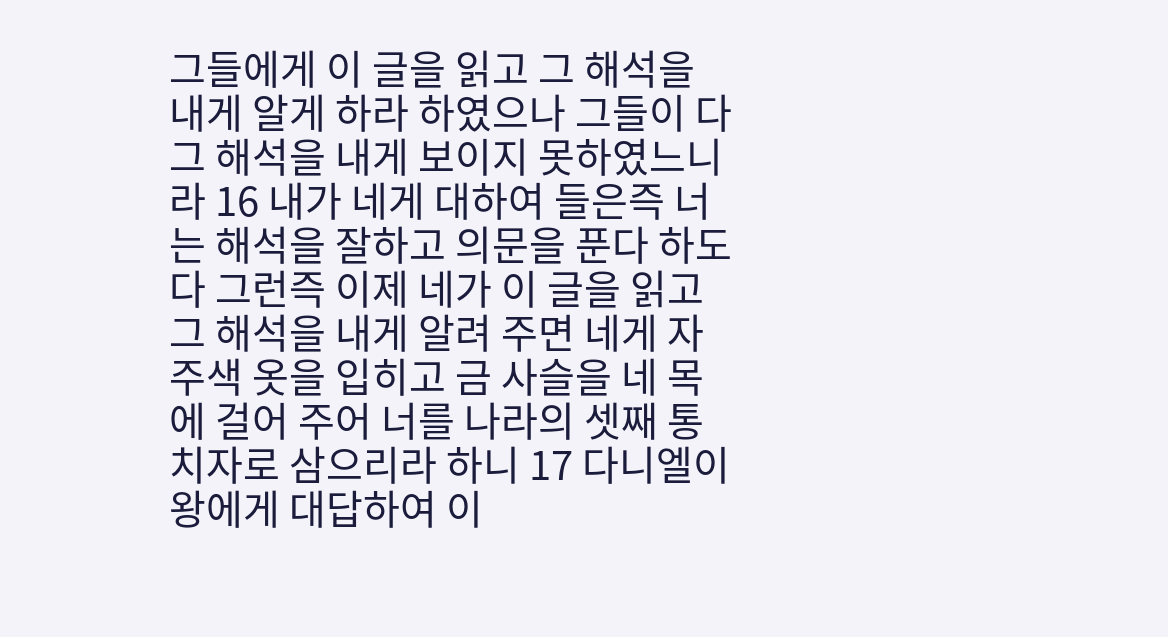그들에게 이 글을 읽고 그 해석을 내게 알게 하라 하였으나 그들이 다 그 해석을 내게 보이지 못하였느니라 16 내가 네게 대하여 들은즉 너는 해석을 잘하고 의문을 푼다 하도다 그런즉 이제 네가 이 글을 읽고 그 해석을 내게 알려 주면 네게 자주색 옷을 입히고 금 사슬을 네 목에 걸어 주어 너를 나라의 셋째 통치자로 삼으리라 하니 17 다니엘이 왕에게 대답하여 이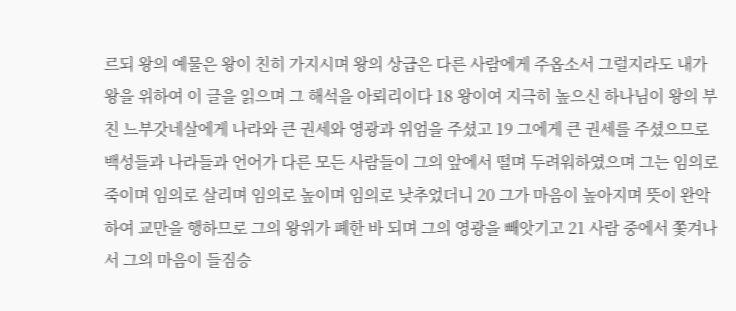르되 왕의 예물은 왕이 친히 가지시며 왕의 상급은 다른 사람에게 주옵소서 그럴지라도 내가 왕을 위하여 이 글을 읽으며 그 해석을 아뢰리이다 18 왕이여 지극히 높으신 하나님이 왕의 부친 느부갓네살에게 나라와 큰 권세와 영광과 위엄을 주셨고 19 그에게 큰 권세를 주셨으므로 백성들과 나라들과 언어가 다른 모든 사람들이 그의 앞에서 떨며 두려워하였으며 그는 임의로 죽이며 임의로 살리며 임의로 높이며 임의로 낮추었더니 20 그가 마음이 높아지며 뜻이 완악하여 교만을 행하므로 그의 왕위가 폐한 바 되며 그의 영광을 빼앗기고 21 사람 중에서 쫓겨나서 그의 마음이 들짐승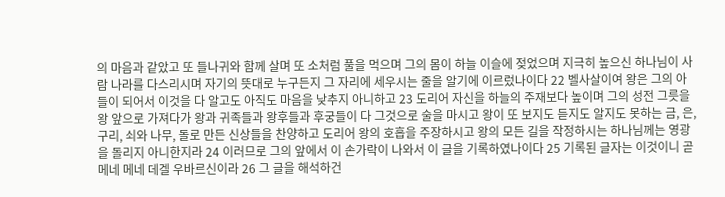의 마음과 같았고 또 들나귀와 함께 살며 또 소처럼 풀을 먹으며 그의 몸이 하늘 이슬에 젖었으며 지극히 높으신 하나님이 사람 나라를 다스리시며 자기의 뜻대로 누구든지 그 자리에 세우시는 줄을 알기에 이르렀나이다 22 벨사살이여 왕은 그의 아들이 되어서 이것을 다 알고도 아직도 마음을 낮추지 아니하고 23 도리어 자신을 하늘의 주재보다 높이며 그의 성전 그릇을 왕 앞으로 가져다가 왕과 귀족들과 왕후들과 후궁들이 다 그것으로 술을 마시고 왕이 또 보지도 듣지도 알지도 못하는 금, 은, 구리, 쇠와 나무, 돌로 만든 신상들을 찬양하고 도리어 왕의 호흡을 주장하시고 왕의 모든 길을 작정하시는 하나님께는 영광을 돌리지 아니한지라 24 이러므로 그의 앞에서 이 손가락이 나와서 이 글을 기록하였나이다 25 기록된 글자는 이것이니 곧 메네 메네 데겔 우바르신이라 26 그 글을 해석하건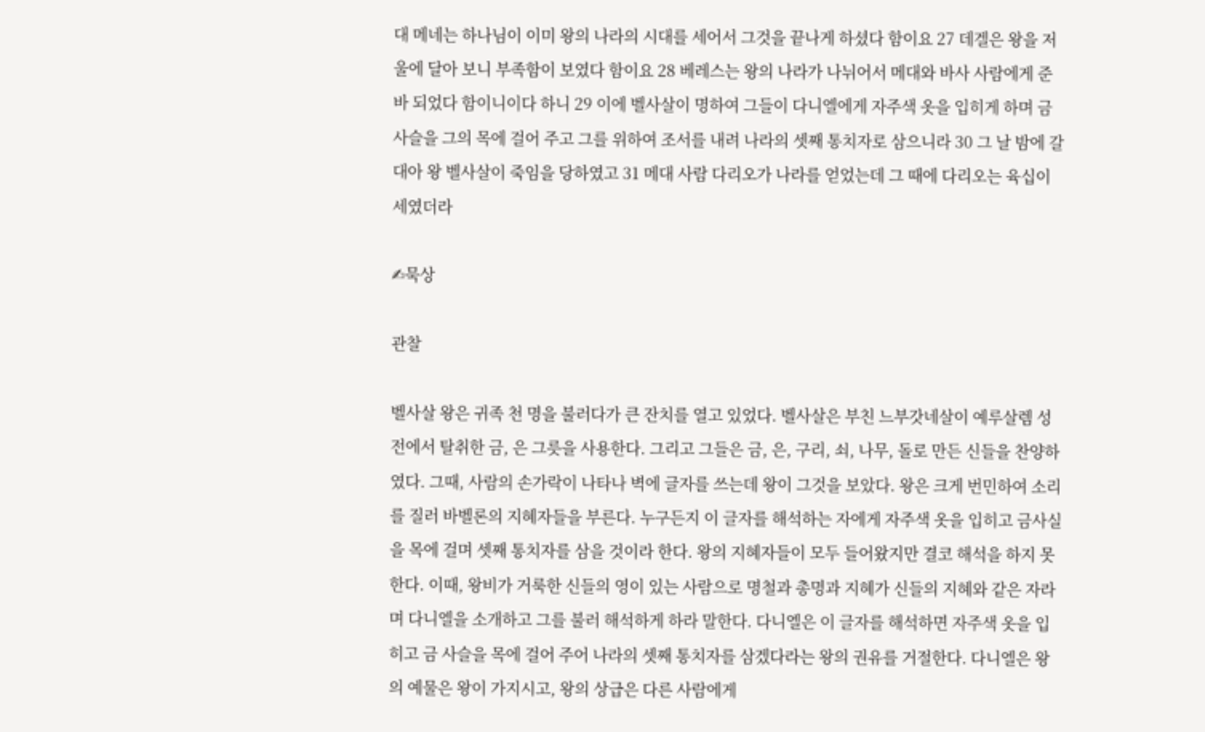대 메네는 하나님이 이미 왕의 나라의 시대를 세어서 그것을 끝나게 하셨다 함이요 27 데겔은 왕을 저울에 달아 보니 부족함이 보였다 함이요 28 베레스는 왕의 나라가 나뉘어서 메대와 바사 사람에게 준 바 되었다 함이니이다 하니 29 이에 벨사살이 명하여 그들이 다니엘에게 자주색 옷을 입히게 하며 금 사슬을 그의 목에 걸어 주고 그를 위하여 조서를 내려 나라의 셋째 통치자로 삼으니라 30 그 날 밤에 갈대아 왕 벨사살이 죽임을 당하였고 31 메대 사람 다리오가 나라를 얻었는데 그 때에 다리오는 육십이 세였더라

✍묵상

관찰

벨사살 왕은 귀족 천 명을 불러다가 큰 잔치를 열고 있었다. 벨사살은 부친 느부갓네살이 예루살렘 성전에서 탈취한 금, 은 그릇을 사용한다. 그리고 그들은 금, 은, 구리, 쇠, 나무, 돌로 만든 신들을 찬양하였다. 그때, 사람의 손가락이 나타나 벽에 글자를 쓰는데 왕이 그것을 보았다. 왕은 크게 번민하여 소리를 질러 바벨론의 지혜자들을 부른다. 누구든지 이 글자를 해석하는 자에게 자주색 옷을 입히고 금사실을 목에 걸며 셋째 통치자를 삼을 것이라 한다. 왕의 지혜자들이 모두 들어왔지만 결코 해석을 하지 못한다. 이때, 왕비가 거룩한 신들의 영이 있는 사람으로 명철과 총명과 지혜가 신들의 지혜와 같은 자라며 다니엘을 소개하고 그를 불러 해석하게 하라 말한다. 다니엘은 이 글자를 해석하면 자주색 옷을 입히고 금 사슬을 목에 걸어 주어 나라의 셋째 통치자를 삼겠다라는 왕의 권유를 거절한다. 다니엘은 왕의 예물은 왕이 가지시고, 왕의 상급은 다른 사람에게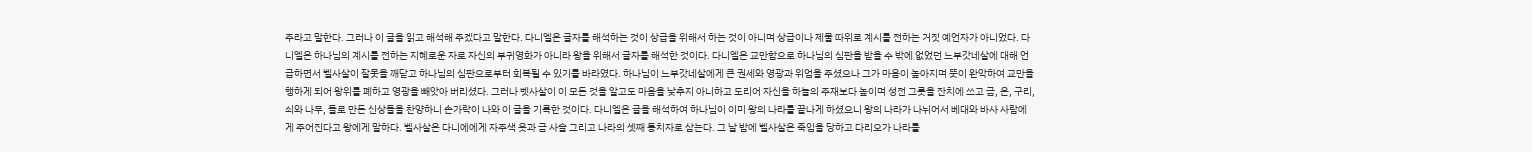주라고 말한다. 그러나 이 글을 읽고 해석해 주겠다고 말한다. 다니엘은 글자를 해석하는 것이 상급을 위해서 하는 것이 아니며 상급이나 제물 따위로 계시를 전하는 거짓 예언자가 아니었다. 다니엘은 하나님의 계시를 전하는 지혜로운 자로 자신의 부귀영화가 아니라 왕을 위해서 글자를 해석한 것이다. 다니엘은 교만함으로 하나님의 심판을 받을 수 밖에 없었던 느부갓네살에 대해 언급하면서 벨사살이 잘못을 깨닫고 하나님의 심판으로부터 회복될 수 있기를 바라였다. 하나님이 느부갓네살에게 큰 권세와 영광과 위엄을 주셨으나 그가 마음이 높아지며 뜻이 완악하여 교만을 행하게 되어 왕위를 폐하고 영광을 빼앗아 버리셨다. 그러나 벳사살이 이 모든 것을 알고도 마음을 낮추지 아니하고 도리어 자신을 하늘의 주재보다 높이며 성전 그릇을 잔치에 쓰고 금, 은, 구리, 쇠와 나무, 돌로 만든 신상들을 찬양하니 손가락이 나와 이 글을 기록한 것이다. 다니엘은 글을 해석하여 하나님이 이미 왕의 나라를 끝나게 하셨으니 왕의 나라가 나뉘어서 베대와 바사 사람에게 주어진다고 왕에게 말하다. 벨사살은 다니에에게 자주색 옷과 금 사슬 그리고 나라의 셋째 통치자로 삼는다. 그 날 밤에 벨사살은 죽임을 당하고 다리오가 나라를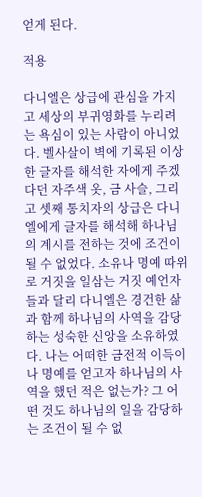얻게 된다.

적용

다니엘은 상급에 관심을 가지고 세상의 부귀영화를 누리려는 욕심이 있는 사람이 아니었다. 벨사살이 벽에 기록된 이상한 글자를 해석한 자에게 주겠다던 자주색 옷, 금 사슬, 그리고 셋째 통치자의 상급은 다니엘에게 글자를 해석해 하나님의 계시를 전하는 것에 조건이 될 수 없었다. 소유나 명예 따위로 거짓을 일삼는 거짓 예언자들과 달리 다니엘은 경건한 삶과 함께 하나님의 사역을 감당하는 성숙한 신앙을 소유하였다. 나는 어떠한 금전적 이득이나 명예를 얻고자 하나님의 사역을 했던 적은 없는가? 그 어떤 것도 하나님의 일을 감당하는 조건이 될 수 없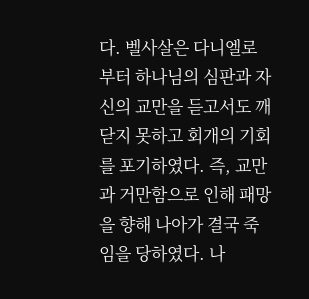다. 벨사살은 다니엘로부터 하나님의 심판과 자신의 교만을 듣고서도 깨닫지 못하고 회개의 기회를 포기하였다. 즉, 교만과 거만함으로 인해 패망을 향해 나아가 결국 죽임을 당하였다. 나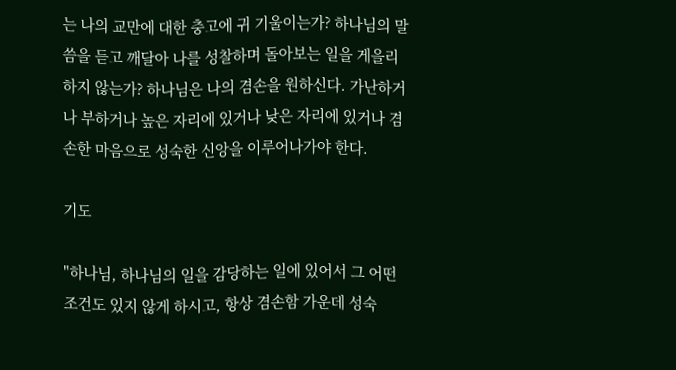는 나의 교만에 대한 충고에 귀 기울이는가? 하나님의 말씀을 듣고 깨달아 나를 성찰하며 돌아보는 일을 게을리 하지 않는가? 하나님은 나의 겸손을 원하신다. 가난하거나 부하거나 높은 자리에 있거나 낮은 자리에 있거나 겸손한 마음으로 성숙한 신앙을 이루어나가야 한다.

기도

"하나님, 하나님의 일을 감당하는 일에 있어서 그 어떤 조건도 있지 않게 하시고, 항상 겸손함 가운데 성숙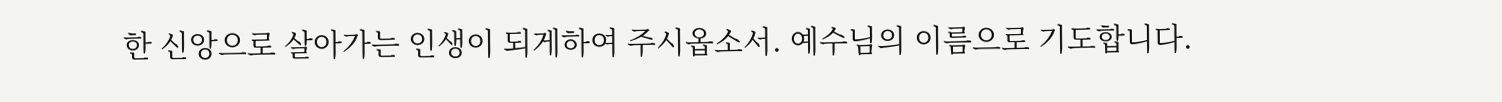한 신앙으로 살아가는 인생이 되게하여 주시옵소서. 예수님의 이름으로 기도합니다.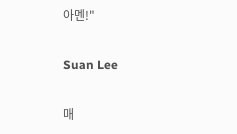아멘!"

Suan Lee

매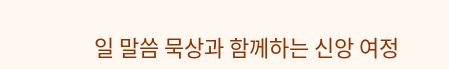일 말씀 묵상과 함께하는 신앙 여정